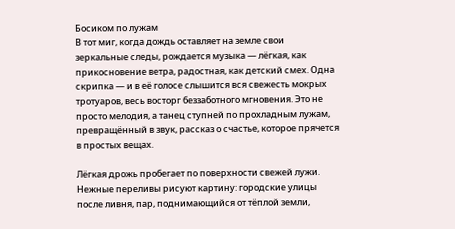Босиком по лужам
В тот миг, когда дождь оставляет на земле свои зеркальные следы, рождается музыка — лёгкая, как прикосновение ветра, радостная, как детский смех. Одна скрипка — и в её голосе слышится вся свежесть мокрых тротуаров, весь восторг беззаботного мгновения. Это не просто мелодия, а танец ступней по прохладным лужам, превращённый в звук, рассказ о счастье, которое прячется в простых вещах.

Лёгкая дрожь пробегает по поверхности свежей лужи. Нежные переливы рисуют картину: городские улицы после ливня, пар, поднимающийся от тёплой земли,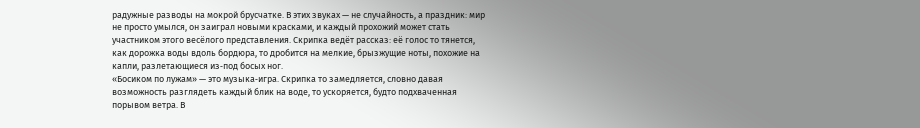радужные разводы на мокрой брусчатке. В этих звуках — не случайность, а праздник: мир не просто умылся, он заиграл новыми красками, и каждый прохожий может стать участником этого весёлого представления. Скрипка ведёт рассказ: её голос то тянется, как дорожка воды вдоль бордюра, то дробится на мелкие, брызжущие ноты, похожие на капли, разлетающиеся из‑под босых ног.
«Босиком по лужам» — это музыка‑игра. Скрипка то замедляется, словно давая возможность разглядеть каждый блик на воде, то ускоряется, будто подхваченная порывом ветра. В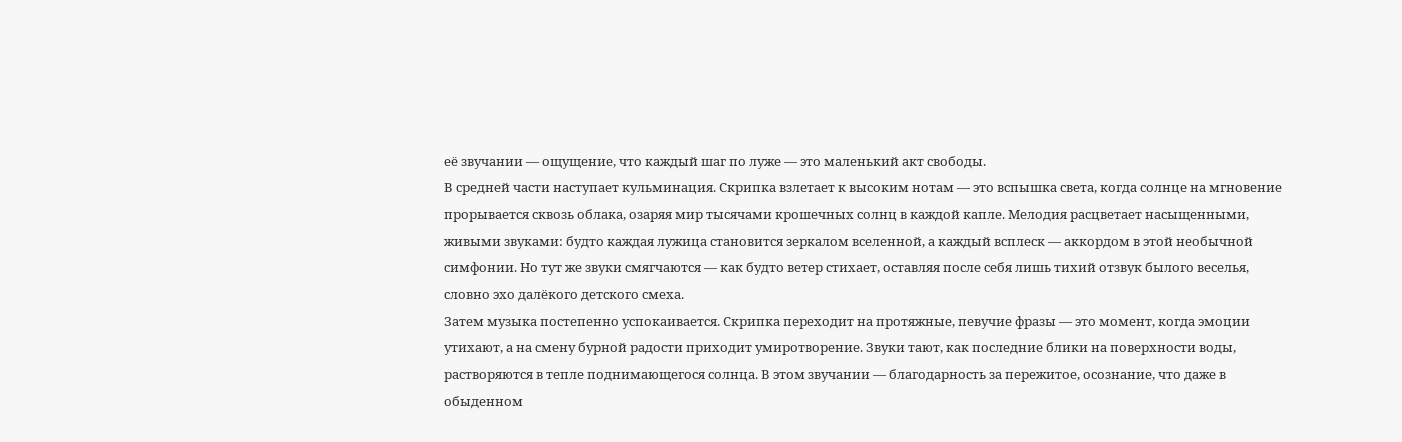её звучании — ощущение, что каждый шаг по луже — это маленький акт свободы.
В средней части наступает кульминация. Скрипка взлетает к высоким нотам — это вспышка света, когда солнце на мгновение прорывается сквозь облака, озаряя мир тысячами крошечных солнц в каждой капле. Мелодия расцветает насыщенными, живыми звуками: будто каждая лужица становится зеркалом вселенной, а каждый всплеск — аккордом в этой необычной симфонии. Но тут же звуки смягчаются — как будто ветер стихает, оставляя после себя лишь тихий отзвук былого веселья, словно эхо далёкого детского смеха.
Затем музыка постепенно успокаивается. Скрипка переходит на протяжные, певучие фразы — это момент, когда эмоции утихают, а на смену бурной радости приходит умиротворение. Звуки тают, как последние блики на поверхности воды, растворяются в тепле поднимающегося солнца. В этом звучании — благодарность за пережитое, осознание, что даже в обыденном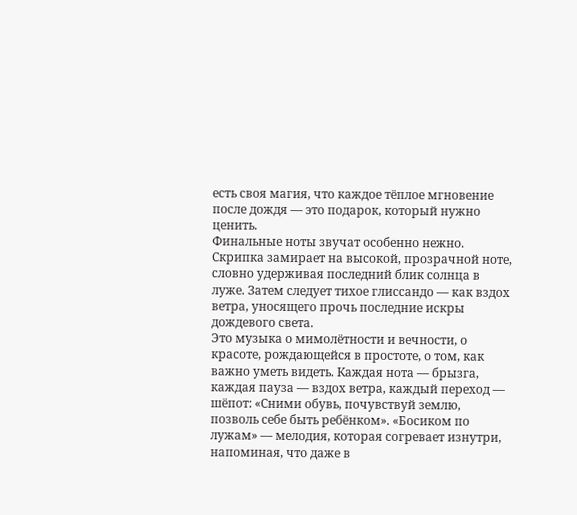есть своя магия, что каждое тёплое мгновение после дождя — это подарок, который нужно ценить.
Финальные ноты звучат особенно нежно. Скрипка замирает на высокой, прозрачной ноте, словно удерживая последний блик солнца в луже. Затем следует тихое глиссандо — как вздох ветра, уносящего прочь последние искры дождевого света.
Это музыка о мимолётности и вечности, о красоте, рождающейся в простоте, о том, как важно уметь видеть. Каждая нота — брызга, каждая пауза — вздох ветра, каждый переход — шёпот: «Сними обувь, почувствуй землю, позволь себе быть ребёнком». «Босиком по лужам» — мелодия, которая согревает изнутри, напоминая, что даже в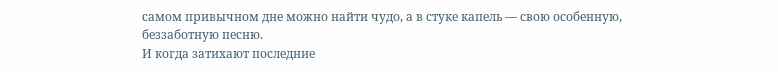самом привычном дне можно найти чудо, а в стуке капель — свою особенную, беззаботную песню.
И когда затихают последние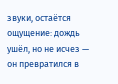звуки, остаётся ощущение: дождь ушёл, но не исчез — он превратился в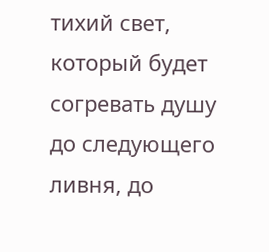тихий свет, который будет согревать душу до следующего ливня, до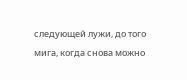следующей лужи, до того мига, когда снова можно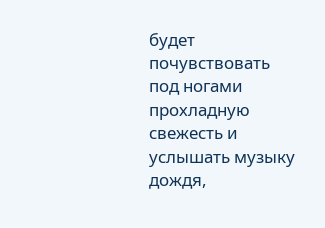будет почувствовать под ногами прохладную свежесть и услышать музыку дождя,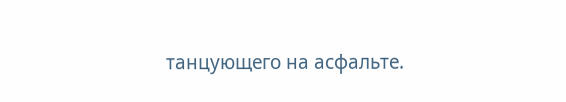танцующего на асфальте.